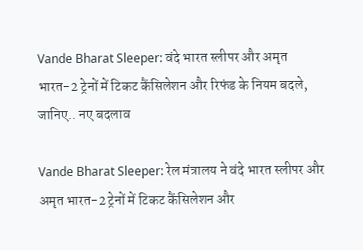Vande Bharat Sleeper: वंदे भारत स्लीपर और अमृत भारत-2 ट्रेनों में टिकट कैंसिलेशन और रिफंड के नियम बदले, जानिए.. नए बदलाव

Vande Bharat Sleeper: रेल मंत्रालय ने वंदे भारत स्लीपर और अमृत भारत-2 ट्रेनों में टिकट कैंसिलेशन और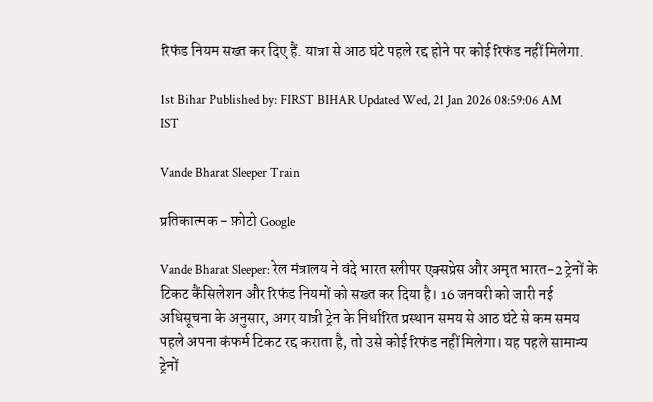रिफंड नियम सख्त कर दिए हैं. यात्रा से आठ घंटे पहले रद्द होने पर कोई रिफंड नहीं मिलेगा.

1st Bihar Published by: FIRST BIHAR Updated Wed, 21 Jan 2026 08:59:06 AM IST

Vande Bharat Sleeper Train

प्रतिकात्मक - फ़ोटो Google

Vande Bharat Sleeper: रेल मंत्रालय ने वंदे भारत स्लीपर एक्सप्रेस और अमृत भारत-2 ट्रेनों के टिकट कैंसिलेशन और रिफंड नियमों को सख्त कर दिया है। 16 जनवरी को जारी नई अधिसूचना के अनुसार, अगर यात्री ट्रेन के निर्धारित प्रस्थान समय से आठ घंटे से कम समय पहले अपना कंफर्म टिकट रद्द कराता है, तो उसे कोई रिफंड नहीं मिलेगा। यह पहले सामान्य ट्रेनों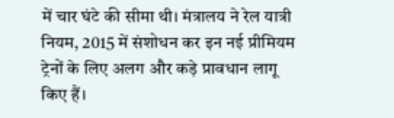में चार घंटे की सीमा थी। मंत्रालय ने रेल यात्री नियम, 2015 में संशोधन कर इन नई प्रीमियम ट्रेनों के लिए अलग और कड़े प्रावधान लागू किए हैं।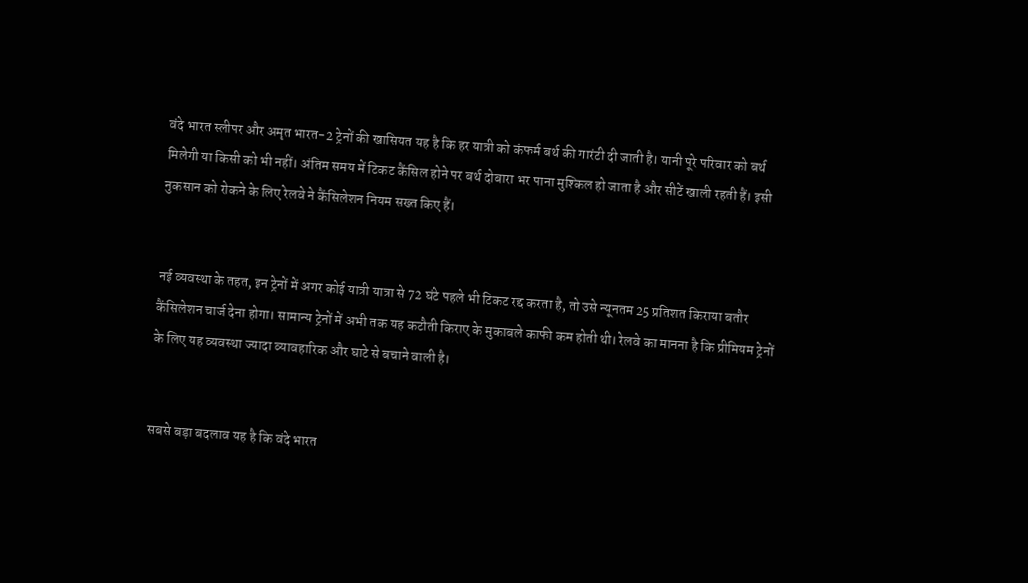वंदे भारत स्लीपर और अमृत भारत-2 ट्रेनों की खासियत यह है कि हर यात्री को कंफर्म बर्थ की गारंटी दी जाती है। यानी पूरे परिवार को बर्थ मिलेगी या किसी को भी नहीं। अंतिम समय में टिकट कैंसिल होने पर बर्थ दोबारा भर पाना मुश्किल हो जाता है और सीटें खाली रहती हैं। इसी नुकसान को रोकने के लिए रेलवे ने कैंसिलेशन नियम सख्त किए हैं।


नई व्यवस्था के तहत, इन ट्रेनों में अगर कोई यात्री यात्रा से 72 घंटे पहले भी टिकट रद्द करता है, तो उसे न्यूनतम 25 प्रतिशत किराया बतौर कैंसिलेशन चार्ज देना होगा। सामान्य ट्रेनों में अभी तक यह कटौती किराए के मुकाबले काफी कम होती थी। रेलवे का मानना है कि प्रीमियम ट्रेनों के लिए यह व्यवस्था ज्यादा व्यावहारिक और घाटे से बचाने वाली है।


सबसे बड़ा बदलाव यह है कि वंदे भारत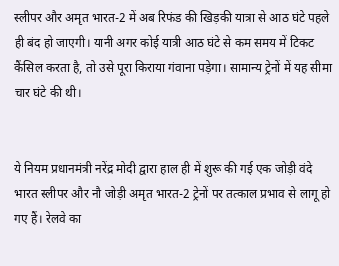स्लीपर और अमृत भारत-2 में अब रिफंड की खिड़की यात्रा से आठ घंटे पहले ही बंद हो जाएगी। यानी अगर कोई यात्री आठ घंटे से कम समय में टिकट कैंसिल करता है, तो उसे पूरा किराया गंवाना पड़ेगा। सामान्य ट्रेनों में यह सीमा चार घंटे की थी।


ये नियम प्रधानमंत्री नरेंद्र मोदी द्वारा हाल ही में शुरू की गई एक जोड़ी वंदे भारत स्लीपर और नौ जोड़ी अमृत भारत-2 ट्रेनों पर तत्काल प्रभाव से लागू हो गए हैं। रेलवे का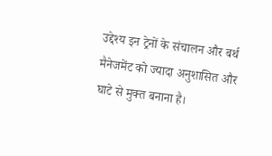उद्देश्य इन ट्रेनों के संचालन और बर्थ मैनेजमेंट को ज्यादा अनुशासित और घाटे से मुक्त बनाना है।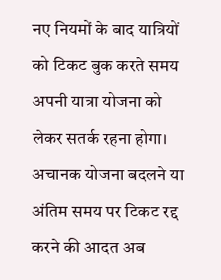नए नियमों के बाद यात्रियों को टिकट बुक करते समय अपनी यात्रा योजना को लेकर सतर्क रहना होगा। अचानक योजना बदलने या अंतिम समय पर टिकट रद्द करने की आदत अब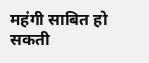महंगी साबित हो सकती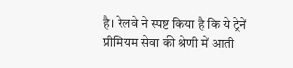है। रेलवे ने स्पष्ट किया है कि ये ट्रेनें प्रीमियम सेवा की श्रेणी में आती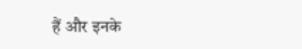हैं और इनके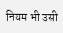नियम भी उसी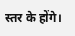स्तर के होंगे।